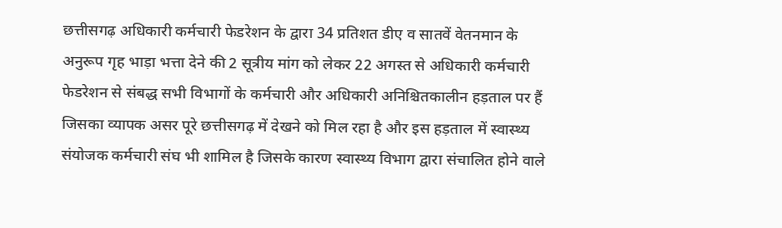छत्तीसगढ़ अधिकारी कर्मचारी फेडरेशन के द्वारा 34 प्रतिशत डीए व सातवें वेतनमान के अनुरूप गृह भाड़ा भत्ता देने की 2 सूत्रीय मांग को लेकर 22 अगस्त से अधिकारी कर्मचारी फेडरेशन से संबद्ध सभी विभागों के कर्मचारी और अधिकारी अनिश्चितकालीन हड़ताल पर हैं जिसका व्यापक असर पूरे छत्तीसगढ़ में देखने को मिल रहा है और इस हड़ताल में स्वास्थ्य संयोजक कर्मचारी संघ भी शामिल है जिसके कारण स्वास्थ्य विभाग द्वारा संचालित होने वाले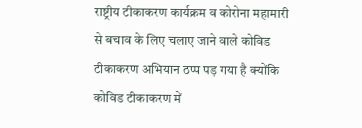राष्ट्रीय टीकाकरण कार्यक्रम व कोरोना महामारी से बचाव के लिए चलाए जाने वाले कोविड टीकाकरण अभियान ठप्प पड़ गया है क्योंकि कोविड टीकाकरण में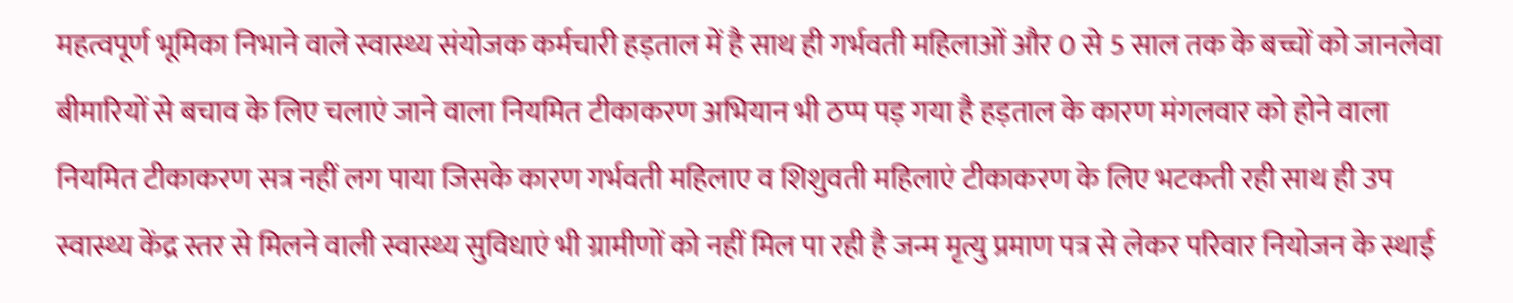महत्वपूर्ण भूमिका निभाने वाले स्वास्थ्य संयोजक कर्मचारी हड़ताल में है साथ ही गर्भवती महिलाओं और 0 से 5 साल तक के बच्चों को जानलेवा बीमारियों से बचाव के लिए चलाएं जाने वाला नियमित टीकाकरण अभियान भी ठप्प पड़ गया है हड़ताल के कारण मंगलवार को होने वाला नियमित टीकाकरण सत्र नहीं लग पाया जिसके कारण गर्भवती महिलाए व शिशुवती महिलाएं टीकाकरण के लिए भटकती रही साथ ही उप स्वास्थ्य केंद्र स्तर से मिलने वाली स्वास्थ्य सुविधाएं भी ग्रामीणों को नहीं मिल पा रही है जन्म मृत्यु प्रमाण पत्र से लेकर परिवार नियोजन के स्थाई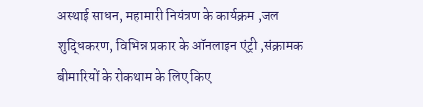अस्थाई साधन, महामारी नियंत्रण के कार्यक्रम ,जल शुद्धिकरण, विभिन्न प्रकार के ऑनलाइन एंट्री ,संक्रामक बीमारियों के रोकथाम के लिए किए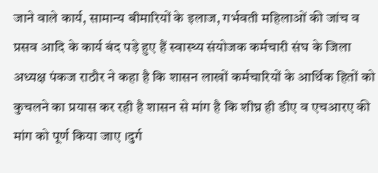जाने वाले कार्य, सामान्य बीमारियों के इलाज, गर्भवती महिलाओं की जांच व प्रसव आदि के कार्य बंद पड़े हुए हैं स्वास्थ्य संयोजक कर्मचारी संघ के जिला अध्यक्ष पंकज राठौर ने कहा है कि शासन लाखों कर्मचारियों के आर्थिक हितों को कुचलने का प्रयास कर रही है शासन से मांग है कि शीघ्र ही डीए व एचआरए की मांग को पूर्ण किया जाए ।दुर्ग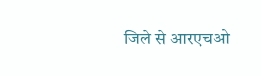जिले से आरएचओ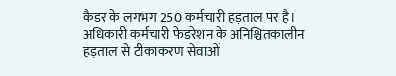कैडर के लगभग 250 कर्मचारी हड़ताल पर है।
अधिकारी कर्मचारी फेडरेशन के अनिश्चितकालीन हड़ताल से टीकाकरण सेवाओं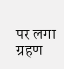पर लगा ग्रहण